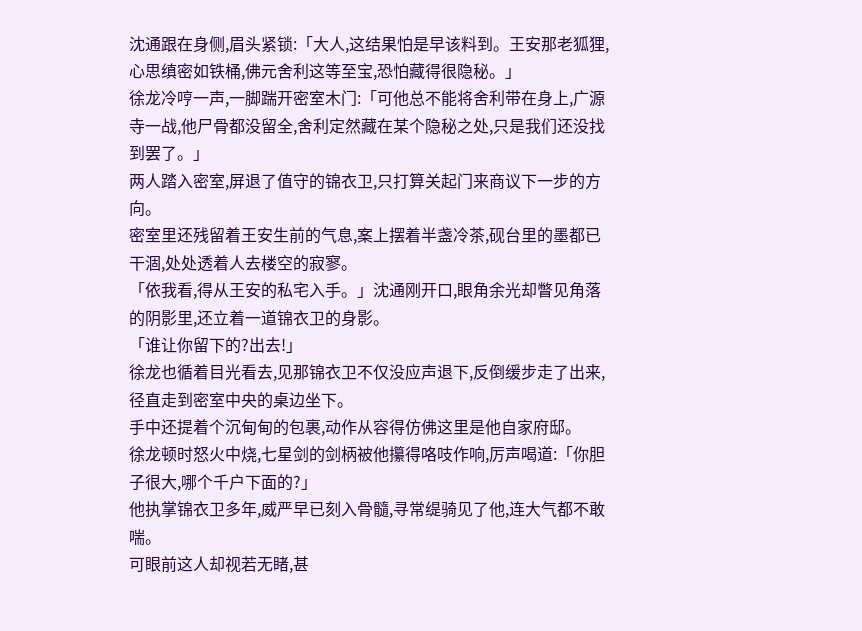沈通跟在身侧,眉头紧锁:「大人,这结果怕是早该料到。王安那老狐狸,心思缜密如铁桶,佛元舍利这等至宝,恐怕藏得很隐秘。」
徐龙冷哼一声,一脚踹开密室木门:「可他总不能将舍利带在身上,广源寺一战,他尸骨都没留全,舍利定然藏在某个隐秘之处,只是我们还没找到罢了。」
两人踏入密室,屏退了值守的锦衣卫,只打算关起门来商议下一步的方向。
密室里还残留着王安生前的气息,案上摆着半盏冷茶,砚台里的墨都已干涸,处处透着人去楼空的寂寥。
「依我看,得从王安的私宅入手。」沈通刚开口,眼角余光却瞥见角落的阴影里,还立着一道锦衣卫的身影。
「谁让你留下的?出去!」
徐龙也循着目光看去,见那锦衣卫不仅没应声退下,反倒缓步走了出来,径直走到密室中央的桌边坐下。
手中还提着个沉甸甸的包裹,动作从容得仿佛这里是他自家府邸。
徐龙顿时怒火中烧,七星剑的剑柄被他攥得咯吱作响,厉声喝道:「你胆子很大,哪个千户下面的?」
他执掌锦衣卫多年,威严早已刻入骨髓,寻常缇骑见了他,连大气都不敢喘。
可眼前这人却视若无睹,甚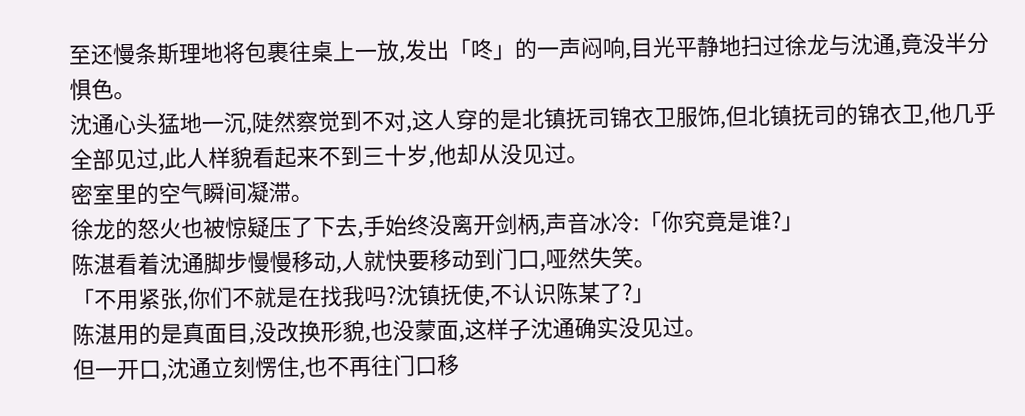至还慢条斯理地将包裹往桌上一放,发出「咚」的一声闷响,目光平静地扫过徐龙与沈通,竟没半分惧色。
沈通心头猛地一沉,陡然察觉到不对,这人穿的是北镇抚司锦衣卫服饰,但北镇抚司的锦衣卫,他几乎全部见过,此人样貌看起来不到三十岁,他却从没见过。
密室里的空气瞬间凝滞。
徐龙的怒火也被惊疑压了下去,手始终没离开剑柄,声音冰冷:「你究竟是谁?」
陈湛看着沈通脚步慢慢移动,人就快要移动到门口,哑然失笑。
「不用紧张,你们不就是在找我吗?沈镇抚使,不认识陈某了?」
陈湛用的是真面目,没改换形貌,也没蒙面,这样子沈通确实没见过。
但一开口,沈通立刻愣住,也不再往门口移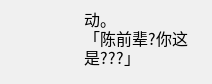动。
「陈前辈?你这是???」